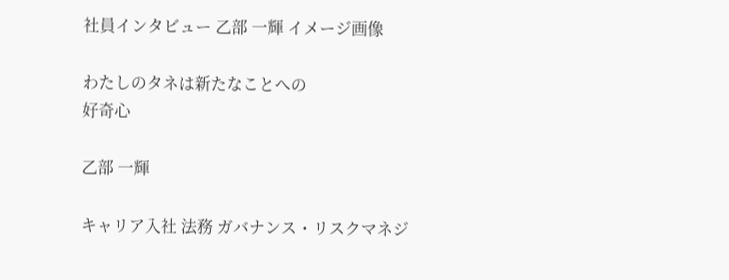社員インタビュー 乙部 一輝 イメージ画像

わたしのタネは新たなことへの
好奇心

乙部 一輝

キャリア入社 法務 ガバナンス・リスクマネジ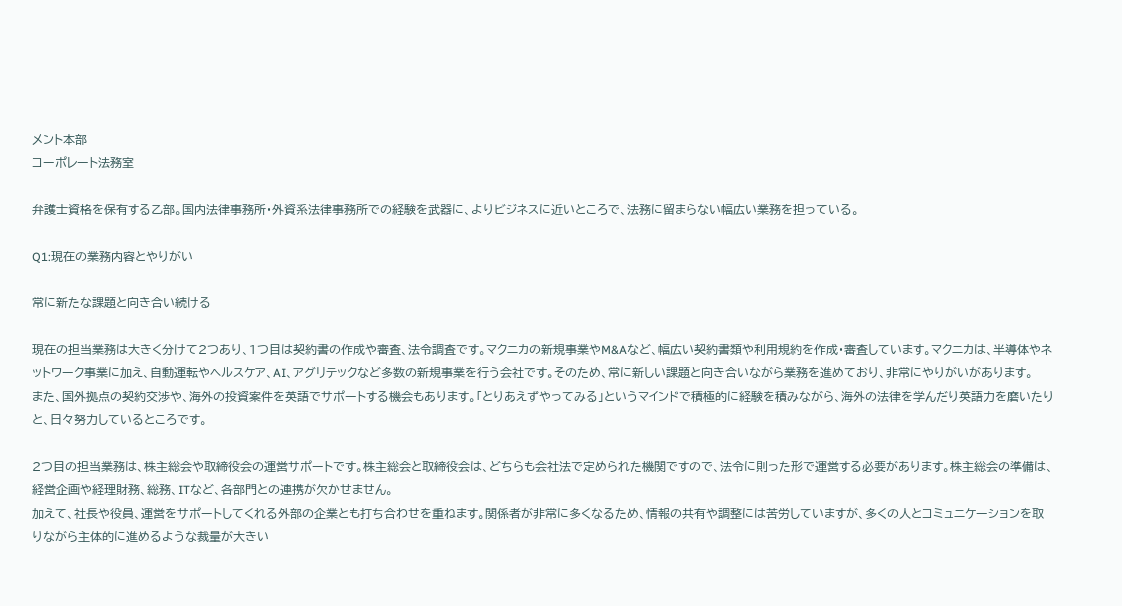メント本部
コーポレート法務室

弁護士資格を保有する乙部。国内法律事務所・外資系法律事務所での経験を武器に、よりビジネスに近いところで、法務に留まらない幅広い業務を担っている。

Q1:現在の業務内容とやりがい

常に新たな課題と向き合い続ける

現在の担当業務は大きく分けて2つあり、1つ目は契約書の作成や審査、法令調査です。マクニカの新規事業やM&Aなど、幅広い契約書類や利用規約を作成・審査しています。マクニカは、半導体やネットワーク事業に加え、自動運転やヘルスケア、AI、アグリテックなど多数の新規事業を行う会社です。そのため、常に新しい課題と向き合いながら業務を進めており、非常にやりがいがあります。
また、国外拠点の契約交渉や、海外の投資案件を英語でサポートする機会もあります。「とりあえずやってみる」というマインドで積極的に経験を積みながら、海外の法律を学んだり英語力を磨いたりと、日々努力しているところです。

2つ目の担当業務は、株主総会や取締役会の運営サポートです。株主総会と取締役会は、どちらも会社法で定められた機関ですので、法令に則った形で運営する必要があります。株主総会の準備は、経営企画や経理財務、総務、ITなど、各部門との連携が欠かせません。
加えて、社長や役員、運営をサポートしてくれる外部の企業とも打ち合わせを重ねます。関係者が非常に多くなるため、情報の共有や調整には苦労していますが、多くの人とコミュニケーションを取りながら主体的に進めるような裁量が大きい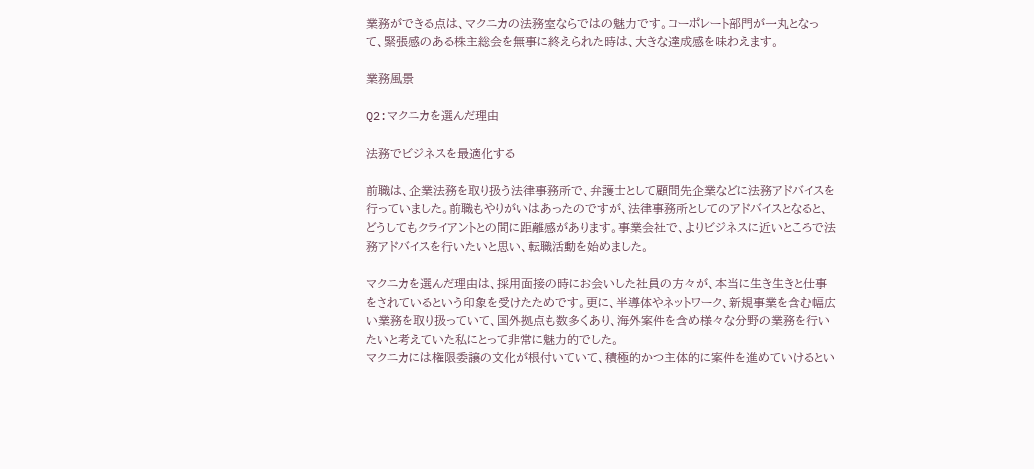業務ができる点は、マクニカの法務室ならではの魅力です。コーポレート部門が一丸となって、緊張感のある株主総会を無事に終えられた時は、大きな達成感を味わえます。

業務風景

Q2:マクニカを選んだ理由

法務でビジネスを最適化する

前職は、企業法務を取り扱う法律事務所で、弁護士として顧問先企業などに法務アドバイスを行っていました。前職もやりがいはあったのですが、法律事務所としてのアドバイスとなると、どうしてもクライアントとの間に距離感があります。事業会社で、よりビジネスに近いところで法務アドバイスを行いたいと思い、転職活動を始めました。

マクニカを選んだ理由は、採用面接の時にお会いした社員の方々が、本当に生き生きと仕事をされているという印象を受けたためです。更に、半導体やネットワーク、新規事業を含む幅広い業務を取り扱っていて、国外拠点も数多くあり、海外案件を含め様々な分野の業務を行いたいと考えていた私にとって非常に魅力的でした。
マクニカには権限委譲の文化が根付いていて、積極的かつ主体的に案件を進めていけるとい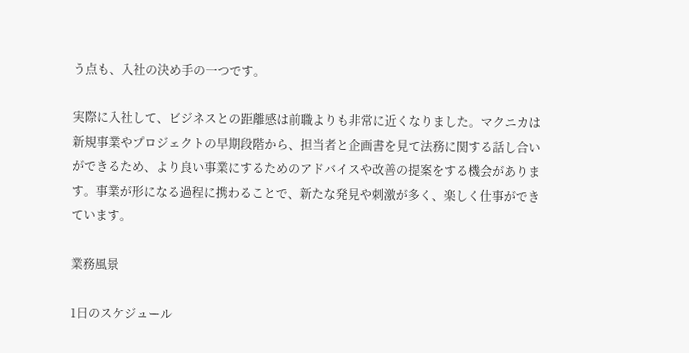う点も、入社の決め手の一つです。

実際に入社して、ビジネスとの距離感は前職よりも非常に近くなりました。マクニカは新規事業やプロジェクトの早期段階から、担当者と企画書を見て法務に関する話し合いができるため、より良い事業にするためのアドバイスや改善の提案をする機会があります。事業が形になる過程に携わることで、新たな発見や刺激が多く、楽しく仕事ができています。

業務風景

1日のスケジュール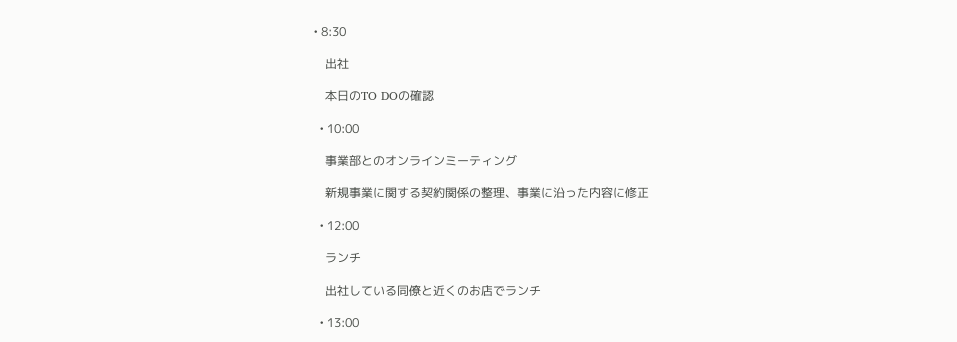• 8:30

    出社

    本日のTO DOの確認

  • 10:00

    事業部とのオンラインミーティング

    新規事業に関する契約関係の整理、事業に沿った内容に修正

  • 12:00

    ランチ

    出社している同僚と近くのお店でランチ

  • 13:00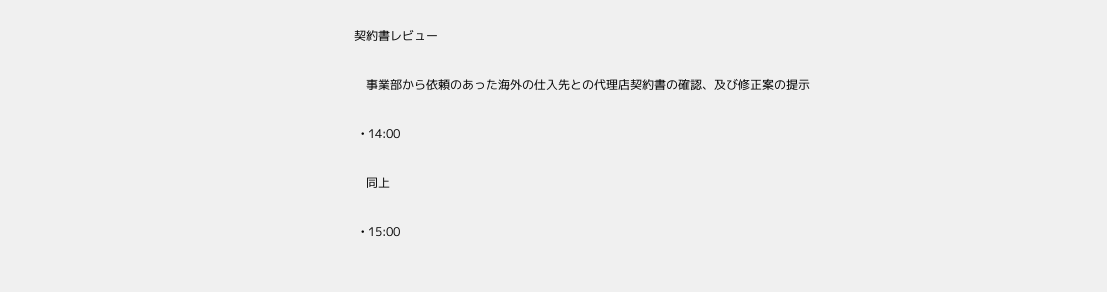契約書レビュー

    事業部から依頼のあった海外の仕入先との代理店契約書の確認、及び修正案の提示

  • 14:00

    同上

  • 15:00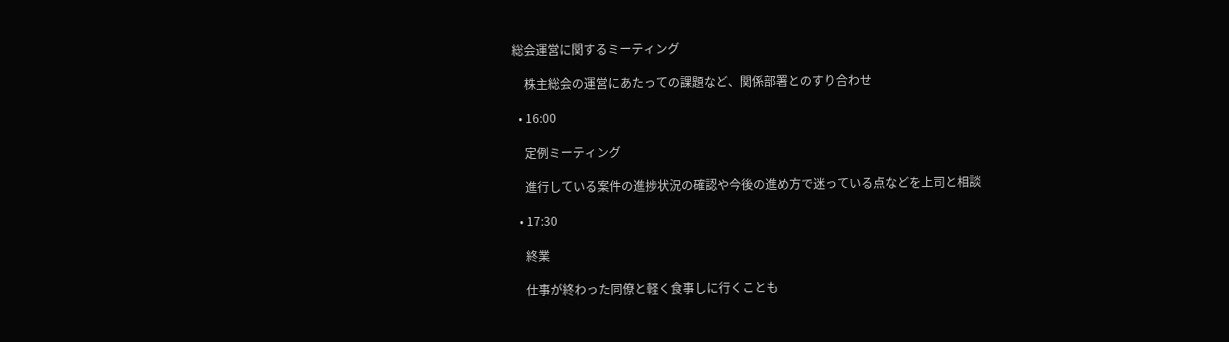総会運営に関するミーティング

    株主総会の運営にあたっての課題など、関係部署とのすり合わせ

  • 16:00

    定例ミーティング

    進行している案件の進捗状況の確認や今後の進め方で迷っている点などを上司と相談

  • 17:30

    終業

    仕事が終わった同僚と軽く食事しに行くことも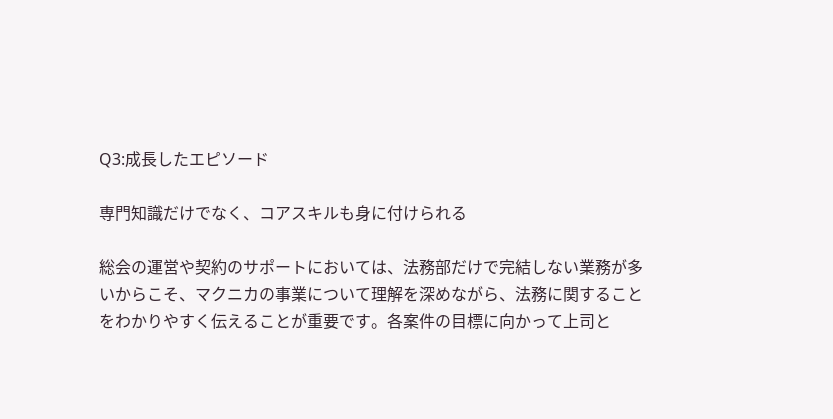Q3:成長したエピソード

専門知識だけでなく、コアスキルも身に付けられる

総会の運営や契約のサポートにおいては、法務部だけで完結しない業務が多いからこそ、マクニカの事業について理解を深めながら、法務に関することをわかりやすく伝えることが重要です。各案件の目標に向かって上司と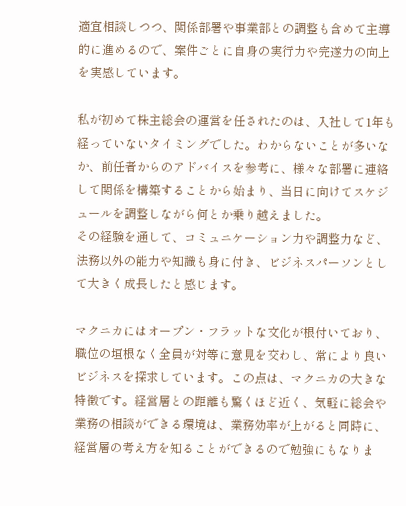適宜相談しつつ、関係部署や事業部との調整も含めて主導的に進めるので、案件ごとに自身の実行力や完遂力の向上を実感しています。

私が初めて株主総会の運営を任されたのは、入社して1年も経っていないタイミングでした。わからないことが多いなか、前任者からのアドバイスを参考に、様々な部署に連絡して関係を構築することから始まり、当日に向けてスケジュールを調整しながら何とか乗り越えました。
その経験を通して、コミュニケーション力や調整力など、法務以外の能力や知識も身に付き、ビジネスパーソンとして大きく成長したと感じます。

マクニカにはオープン・フラットな文化が根付いており、職位の垣根なく全員が対等に意見を交わし、常により良いビジネスを探求しています。この点は、マクニカの大きな特徴です。経営層との距離も驚くほど近く、気軽に総会や業務の相談ができる環境は、業務効率が上がると同時に、経営層の考え方を知ることができるので勉強にもなりま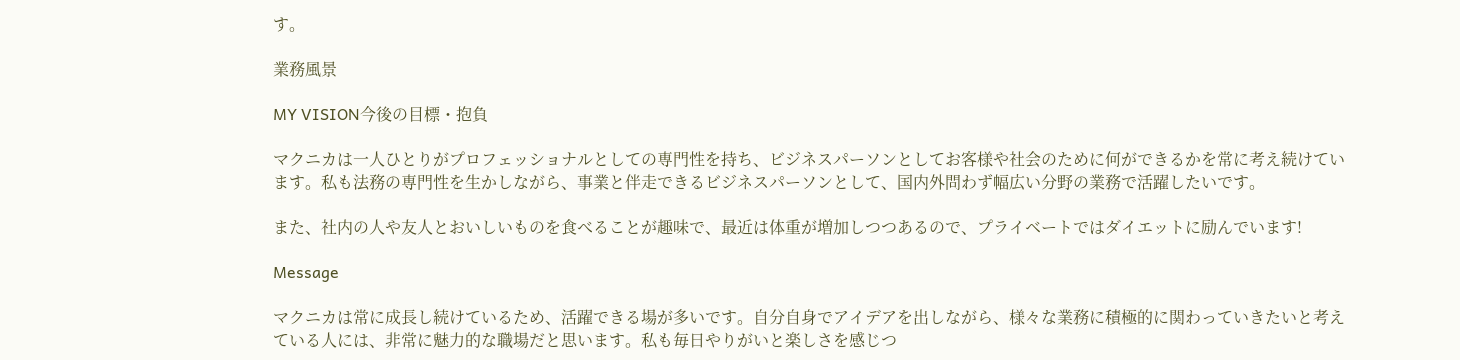す。

業務風景

MY VISION今後の目標・抱負

マクニカは一人ひとりがプロフェッショナルとしての専門性を持ち、ビジネスパーソンとしてお客様や社会のために何ができるかを常に考え続けています。私も法務の専門性を生かしながら、事業と伴走できるビジネスパーソンとして、国内外問わず幅広い分野の業務で活躍したいです。

また、社内の人や友人とおいしいものを食べることが趣味で、最近は体重が増加しつつあるので、プライベートではダイエットに励んでいます!

Message

マクニカは常に成長し続けているため、活躍できる場が多いです。自分自身でアイデアを出しながら、様々な業務に積極的に関わっていきたいと考えている人には、非常に魅力的な職場だと思います。私も毎日やりがいと楽しさを感じつ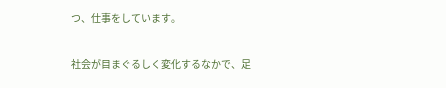つ、仕事をしています。

社会が目まぐるしく変化するなかで、足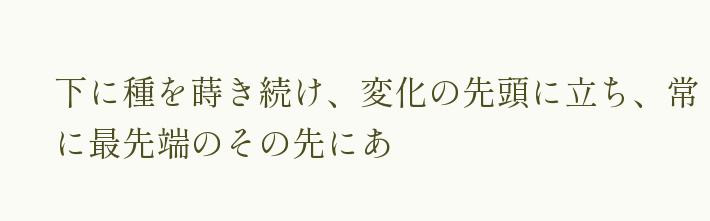下に種を蒔き続け、変化の先頭に立ち、常に最先端のその先にあ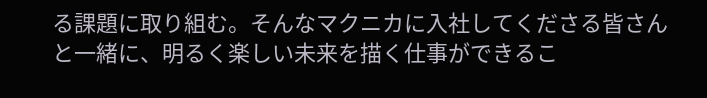る課題に取り組む。そんなマクニカに入社してくださる皆さんと一緒に、明るく楽しい未来を描く仕事ができるこ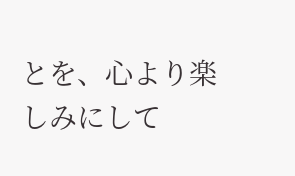とを、心より楽しみにして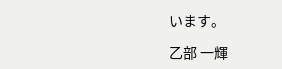います。

乙部 一輝